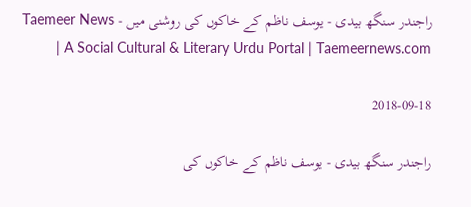راجندر سنگھ بیدی - یوسف ناظم کے خاکوں کی روشنی میں - Taemeer News | A Social Cultural & Literary Urdu Portal | Taemeernews.com

2018-09-18

راجندر سنگھ بیدی - یوسف ناظم کے خاکوں کی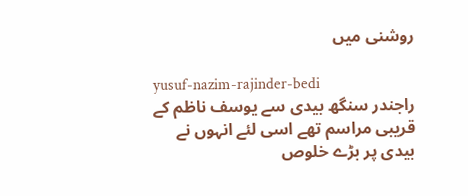روشنی میں

yusuf-nazim-rajinder-bedi
راجندر سنگھ بیدی سے یوسف ناظم کے قریبی مراسم تھے اسی لئے انہوں نے بیدی پر بڑے خلوص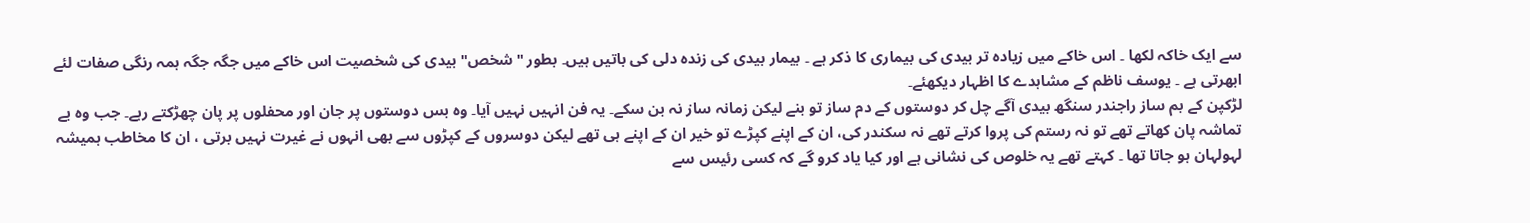سے ایک خاکہ لکھا ۔ اس خاکے میں زیادہ تر بیدی کی بیماری کا ذکر ہے ۔ بیمار بیدی کی زندہ دلی کی باتیں ہیں۔ بطور "شخص" بیدی کی شخصیت اس خاکے میں جگہ جگہ ہمہ رنگی صفات لئے ابھرتی ہے ۔ یوسف ناظم کے مشاہدے کا اظہار دیکھئے۔
لڑکپن کے بم ساز راجندر سنگھ بیدی آگے چل کر دوستوں کے دم ساز تو بنے لیکن زمانہ ساز نہ بن سکے۔ یہ فن انہیں نہیں آیا۔ وہ بس دوستوں پر جان اور محفلوں پر پان چھڑکتے رہے۔ جب وہ بے تماشہ پان کھاتے تھے تو نہ رستم کی پروا کرتے تھے نہ سکندر کی، ان کے اپنے کپڑے تو خیر ان کے اپنے ہی تھے لیکن دوسروں کے کپڑوں سے بھی انہوں نے غیرت نہیں برتی ، ان کا مخاطب ہمیشہ لہولہان ہو جاتا تھا ۔ کہتے تھے یہ خلوص کی نشانی ہے اور کیا یاد کرو گے کہ کسی رئیس سے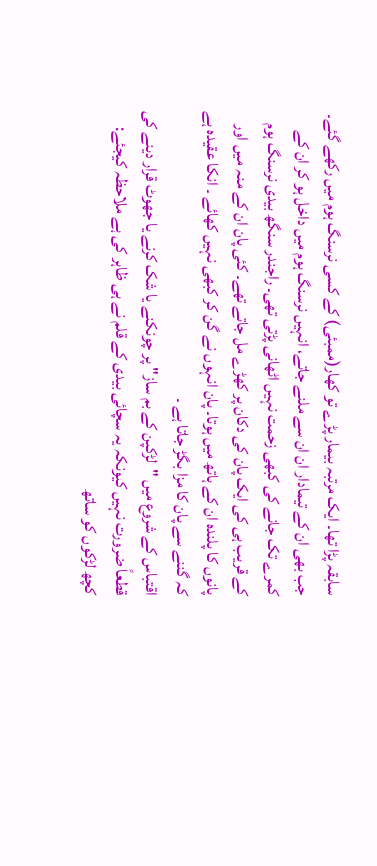سابقہ پڑا تھا۔ ایک مرتبہ بیمار پڑے تو کھار(ممبئی) کے کسی نرسنگ ہوم میں رکھے گئے۔ جب بھی ان کے تیمادار ان ان سے ملنے جاتے، انہیں نرسنگ ہوم میں داخل ہو کر ان کے کمرے تک جانے کی کبھی زحمت نہیں اٹھانی پڑتی تھی۔ راجندر سنگھ بیدی نرسنگ ہوم کے قریب ہی کی ایک پان کی دکان پر کھڑے مل جاتے تھے۔ کئی پان ان کے منہ میں اور پانوں کا پلندہ ان کے ہاتھ میں ہوتا۔ پان انہوں نے گن کر کبھی نہیں کھائے ۔ انکا عقیدہ ہے کہ گننے سے پان کا مزا بگڑ جاتا ہے ۔
اقتباس کے شروع میں "لڑکپن کے بم ساز" پر چونکنے یا شک کرنے یا جھوٹ قرار دینے کی قطعاً ضرورت نہیں کیونکہ یہ سچائی بیدی کے قلم نے ہی ظاہر کی ہے ملاحظہ کیجئے:
کچھ لڑکوں کو ساتھ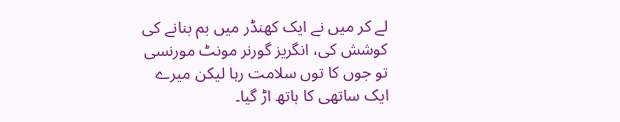لے کر میں نے ایک کھنڈر میں بم بنانے کی کوشش کی، انگریز گورنر مونٹ مورنسی تو جوں کا توں سلامت رہا لیکن میرے ایک ساتھی کا ہاتھ اڑ گیا۔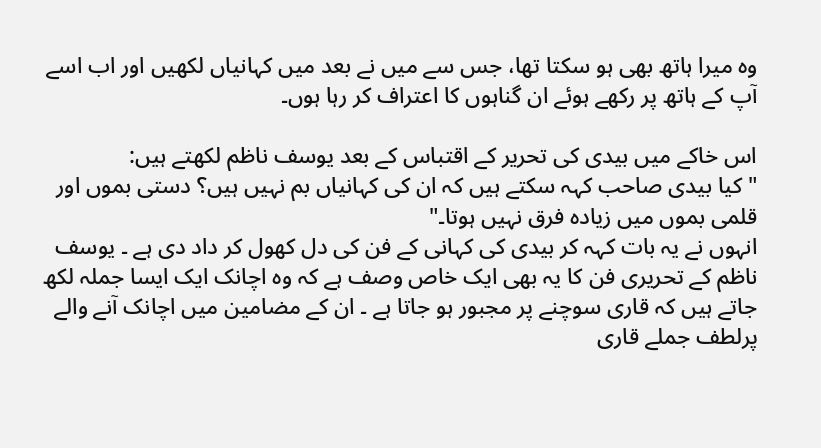وہ میرا ہاتھ بھی ہو سکتا تھا، جس سے میں نے بعد میں کہانیاں لکھیں اور اب اسے آپ کے ہاتھ پر رکھے ہوئے ان گناہوں کا اعتراف کر رہا ہوں۔

اس خاکے میں بیدی کی تحریر کے اقتباس کے بعد یوسف ناظم لکھتے ہیں:
"کیا بیدی صاحب کہہ سکتے ہیں کہ ان کی کہانیاں بم نہیں ہیں؟ دستی بموں اور قلمی بموں میں زیادہ فرق نہیں ہوتا۔"
انہوں نے یہ بات کہہ کر بیدی کی کہانی کے فن کی دل کھول کر داد دی ہے ۔ یوسف ناظم کے تحریری فن کا یہ بھی ایک خاص وصف ہے کہ وہ اچانک ایک ایسا جملہ لکھ جاتے ہیں کہ قاری سوچنے پر مجبور ہو جاتا ہے ۔ ان کے مضامین میں اچانک آنے والے پرلطف جملے قاری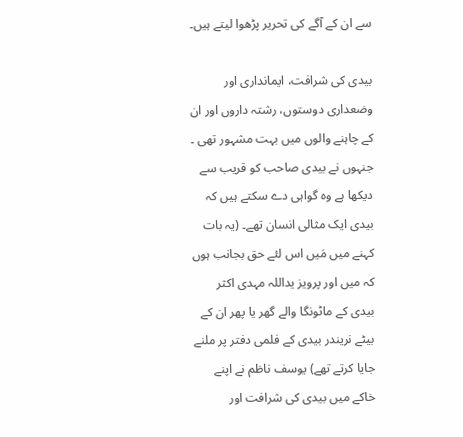سے ان کے آگے کی تحریر پڑھوا لیتے ہیں۔

بیدی کی شرافت، ایمانداری اور وضعداری دوستوں، رشتہ داروں اور ان کے چاہنے والوں میں بہت مشہور تھی ۔ جنہوں نے بیدی صاحب کو قریب سے دیکھا ہے وہ گواہی دے سکتے ہیں کہ بیدی ایک مثالی انسان تھے۔ (یہ بات کہنے میں مَیں اس لئے حق بجانب ہوں کہ میں اور پرویز یداللہ مہدی اکثر بیدی کے ماٹونگا والے گھر یا پھر ان کے بیٹے نریندر بیدی کے فلمی دفتر پر ملنے جایا کرتے تھے) یوسف ناظم نے اپنے خاکے میں بیدی کی شرافت اور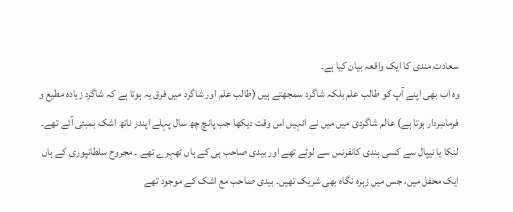سعادت مندی کا ایک واقعہ بیان کیا ہے۔
وہ اب بھی اپنے آپ کو طالب علم بلکہ شاگرد سمجھتے ہیں (طالب علم اور شاگرد میں فرق یہ ہوتا ہے کہ شاگرد زیادہ مطیع و فرماںبردار ہوتا ہے) عالم شاگردی میں میں نے انہیں اس وقت دیکھا جب پانچ چھ سال پہلے اپندر ناتھ اشک بمبئی آئے تھے۔ لنکا یا نیپال سے کسی ہندی کانفرنس سے لوٹے تھے اور بیدی صاحب ہی کے ہاں ٹھہرے تھے ۔ مجروح سلطانپوری کے ہاں ایک محفل میں، جس میں زہرہ نگاہ بھی شریک تھیں۔ بیدی صاحب مع اشک کے موجود تھے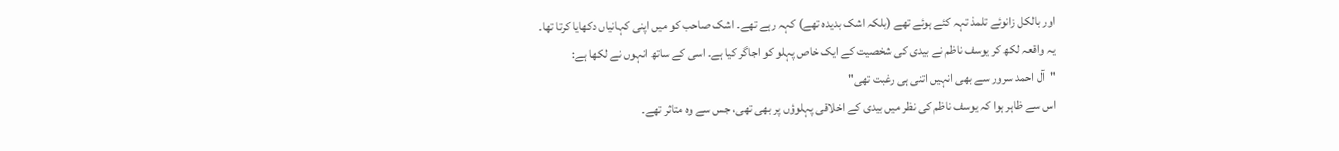اور بالکل زانوئے تلمذ تہہ کئے ہوئے تھے (بلکہ اشک بدیدہ تھے) کہہ رہے تھے۔ اشک صاحب کو میں اپنی کہانیاں دکھایا کرتا تھا۔
یہ واقعہ لکھ کر یوسف ناظم نے بیدی کی شخصیت کے ایک خاص پہلو کو اجاگر کیا ہے۔ اسی کے ساتھ انہوں نے لکھا ہے:
"آل احمد سرور سے بھی انہیں اتنی ہی رغبت تھی"
اس سے ظاہر ہوا کہ یوسف ناظم کی نظر میں بیدی کے اخلاقی پہلوؤں پر بھی تھی، جس سے وہ متاثر تھے۔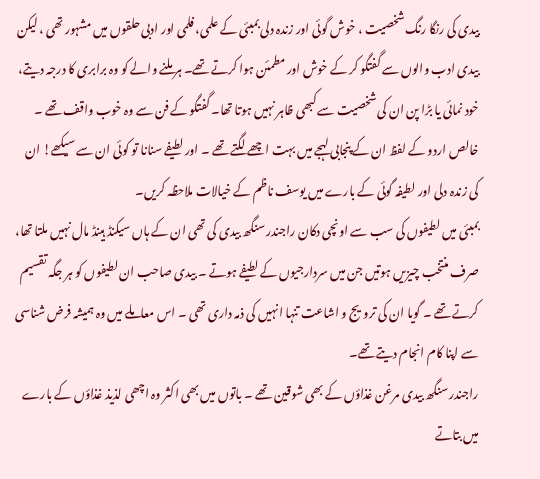بیدی کی رنگا رنگ شخصیت ، خوش گوئی اور زندہ دلی بمبئی کے علمی، فلمی اور ادبی حلقوں میں مشہور تھی ، لیکن بیدی ادب والوں سے گفتگو کر کے خوش اور مطمئن ہوا کرتے تھے۔ ہر ملنے والے کو وہ برابری کا درجہ دیتے، خود نمائی یا بڑا پن ان کی شخصیت سے کبھی ظاہر نہیں ہوتا تھا۔ گفتگو کے فن سے وہ خوب واقف تھے ۔ خالص اردو کے لفظ ان کے پنجابی لہجے میں بہت اچھے لگتے تھے ۔ اور لطیفے سنانا تو کوئی ان سے سیکھے! ان کی زندہ دلی اور لطیفہ گوئی کے بارے میں یوسف ناظم کے خیالات ملاحظہ کریں۔
بمبئی میں لطیفوں کی سب سے اونچی دکان راجندر سنگھ بیدی کی تھی ان کے ہاں سیکنڈ ہینڈ مال نہیں ملتا تھا، صرف منتخب چیزیں ہوتیں جن میں سردارجیوں کے لطیفے ہوتے ۔ بیدی صاحب ان لطیفوں کو ہر جگہ تقسیم کرتے تھے ۔ گویا ان کی ترویج و اشاعت تنہا انہیں کی ذمہ داری تھی ۔ اس معاملے میں وہ ہمیشہ فرض شناسی سے اپنا کام انجام دیتے تھے۔
راجندر سنگھ بیدی مرغن غذاؤں کے بھی شوقین تھے ۔ باتوں میں بھی اکثر وہ اچھی لذیذ غذاؤں کے بارے میں بتاتے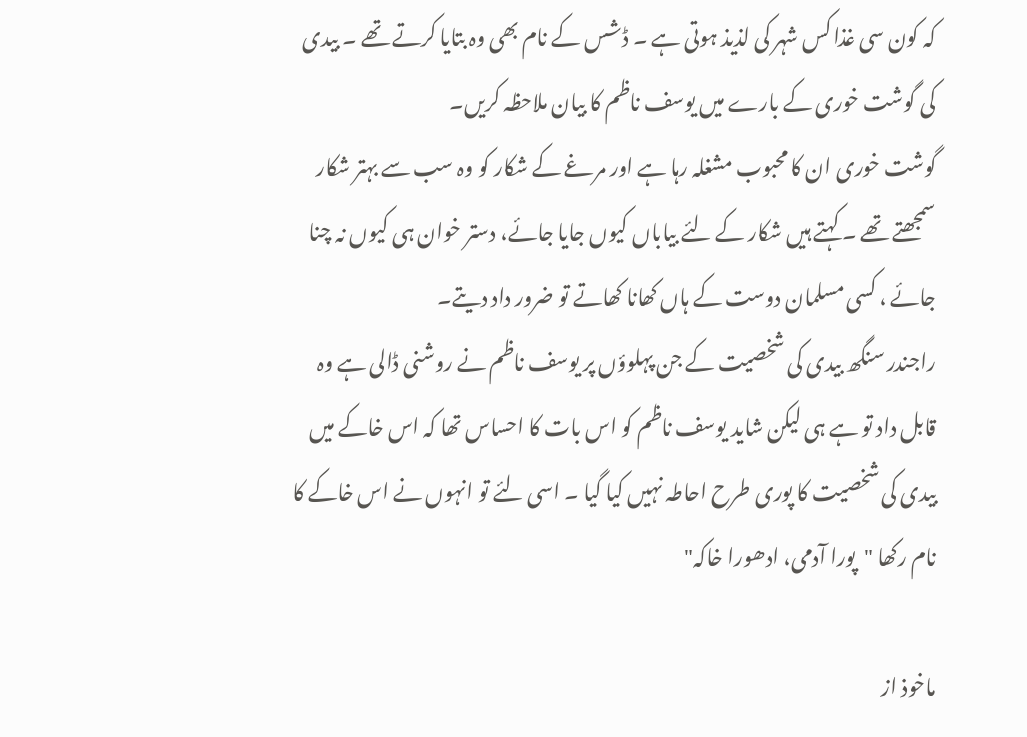کہ کون سی غذا کس شہر کی لذیذ ہوتی ہے ۔ ڈشس کے نام بھی وہ بتایا کرتے تھے ۔ بیدی کی گوشت خوری کے بارے میں یوسف ناظم کا بیان ملاحظہ کریں۔
گوشت خوری ان کا محبوب مشغلہ رہا ہے اور مرغے کے شکار کو وہ سب سے بہتر شکار سمجھتے تھے ۔ کہتے ہیں شکار کے لئے بیاباں کیوں جایا جائے، دستر خوان ہی کیوں نہ چنا جائے ، کسی مسلمان دوست کے ہاں کھانا کھاتے تو ضرور داد دیتے۔
راجندر سنگھ بیدی کی شخصیت کے جن پہلوؤں پر یوسف ناظم نے روشنی ڈالی ہے وہ قابل داد تو ہے ہی لیکن شاید یوسف ناظم کو اس بات کا احساس تھا کہ اس خاکے میں بیدی کی شخصیت کا پوری طرح احاطہ نہیں کیا گیا ۔ اسی لئے تو انہوں نے اس خاکے کا نام رکھا "پورا آدمی، ادھورا خاکہ"

ماخوذ از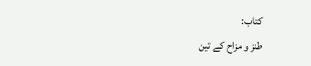کتاب:
طنز و مزاح کے تین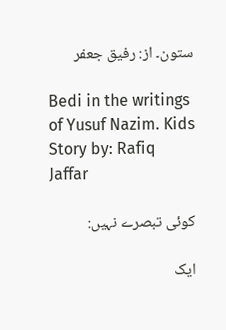ستون۔ از: رفیق جعفر

Bedi in the writings of Yusuf Nazim. Kids Story by: Rafiq Jaffar

کوئی تبصرے نہیں:

ایک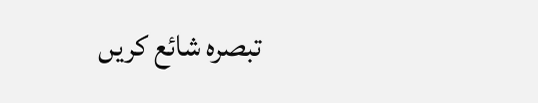تبصرہ شائع کریں